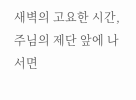새벽의 고요한 시간, 주님의 제단 앞에 나서면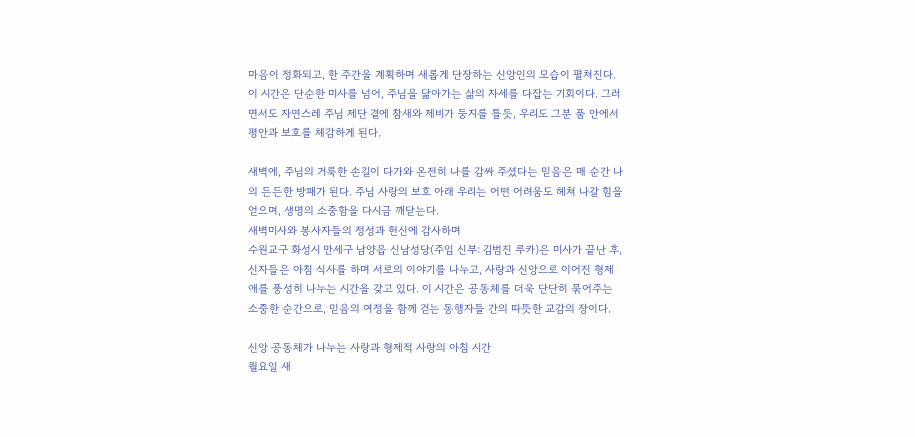마음이 정화되고, 한 주간을 계획하며 새롭게 단장하는 신앙인의 모습이 펼쳐진다. 이 시간은 단순한 미사를 넘어, 주님을 닮아가는 삶의 자세를 다잡는 기회이다. 그러면서도 자연스레 주님 제단 곁에 참새와 제비가 둥지를 틀듯, 우리도 그분 품 안에서 평안과 보호를 체감하게 된다.

새벽에, 주님의 거룩한 손길이 다가와 온전히 나를 감싸 주셨다는 믿음은 매 순간 나의 든든한 방패가 된다. 주님 사랑의 보호 아래 우리는 어떤 어려움도 헤쳐 나갈 힘을 얻으며, 생명의 소중함을 다시금 깨닫는다.
새벽미사와 봉사자들의 정성과 헌신에 감사하며
수원교구 화성시 만세구 남양읍 신남성당(주임 신부: 김범진 루카)은 미사가 끝난 후, 신자들은 아침 식사를 하며 서로의 이야기를 나누고, 사랑과 신앙으로 이어진 형제애를 풍성히 나누는 시간을 갖고 있다. 이 시간은 공동체를 더욱 단단히 묶어주는 소중한 순간으로, 믿음의 여정을 함께 걷는 동행자들 간의 따뜻한 교감의 장이다.

신앙 공동체가 나누는 사랑과 형제적 사랑의 아침 시간
월요일 새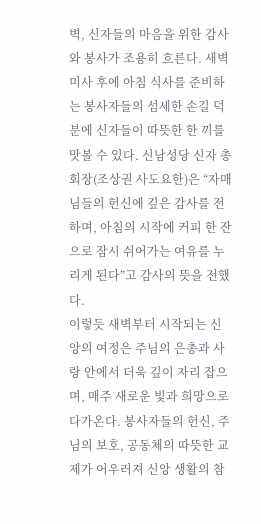벽, 신자들의 마음을 위한 감사와 봉사가 조용히 흐른다. 새벽 미사 후에 아침 식사를 준비하는 봉사자들의 섬세한 손길 덕분에 신자들이 따뜻한 한 끼를 맛볼 수 있다. 신남성당 신자 총회장(조상권 사도요한)은 “자매님들의 헌신에 깊은 감사를 전하며, 아침의 시작에 커피 한 잔으로 잠시 쉬어가는 여유를 누리게 된다”고 감사의 뜻을 전했다.
이렇듯 새벽부터 시작되는 신앙의 여정은 주님의 은총과 사랑 안에서 더욱 깊이 자리 잡으며, 매주 새로운 빛과 희망으로 다가온다. 봉사자들의 헌신, 주님의 보호, 공동체의 따뜻한 교제가 어우러져 신앙 생활의 참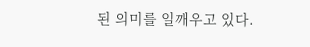된 의미를 일깨우고 있다.